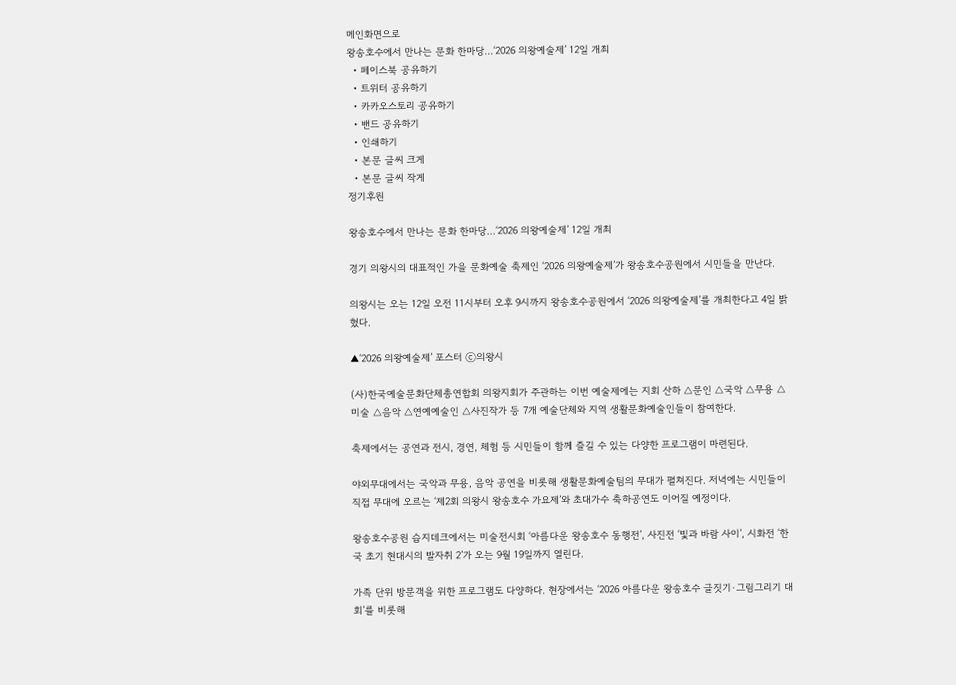메인화면으로
왕송호수에서 만나는 문화 한마당…‘2026 의왕예술제’ 12일 개최
  • 페이스북 공유하기
  • 트위터 공유하기
  • 카카오스토리 공유하기
  • 밴드 공유하기
  • 인쇄하기
  • 본문 글씨 크게
  • 본문 글씨 작게
정기후원

왕송호수에서 만나는 문화 한마당…‘2026 의왕예술제’ 12일 개최

경기 의왕시의 대표적인 가을 문화예술 축제인 ‘2026 의왕예술제’가 왕송호수공원에서 시민들을 만난다.

의왕시는 오는 12일 오전 11시부터 오후 9시까지 왕송호수공원에서 ‘2026 의왕예술제’를 개최한다고 4일 밝혔다.

▲‘2026 의왕예술제’ 포스터 ⓒ의왕시

(사)한국예술문화단체총연합회 의왕지회가 주관하는 이번 예술제에는 지회 산하 △문인 △국악 △무용 △미술 △음악 △연예예술인 △사진작가 등 7개 예술단체와 지역 생활문화예술인들이 참여한다.

축제에서는 공연과 전시, 경연, 체험 등 시민들이 함께 즐길 수 있는 다양한 프로그램이 마련된다.

야외무대에서는 국악과 무용, 음악 공연을 비롯해 생활문화예술팀의 무대가 펼쳐진다. 저녁에는 시민들이 직접 무대에 오르는 ‘제2회 의왕시 왕송호수 가요제’와 초대가수 축하공연도 이어질 예정이다.

왕송호수공원 습지데크에서는 미술전시회 ‘아름다운 왕송호수 동행전’, 사진전 ‘빛과 바람 사이’, 시화전 ‘한국 초기 현대시의 발자취 2’가 오는 9월 19일까지 열린다.

가족 단위 방문객을 위한 프로그램도 다양하다. 현장에서는 ‘2026 아름다운 왕송호수 글짓기·그림그리기 대회’를 비롯해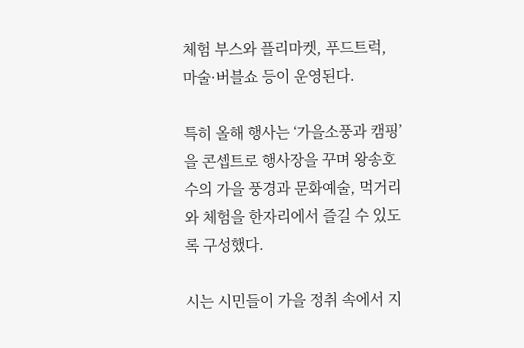체험 부스와 플리마켓, 푸드트럭, 마술·버블쇼 등이 운영된다.

특히 올해 행사는 ‘가을소풍과 캠핑’을 콘셉트로 행사장을 꾸며 왕송호수의 가을 풍경과 문화예술, 먹거리와 체험을 한자리에서 즐길 수 있도록 구성했다.

시는 시민들이 가을 정취 속에서 지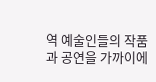역 예술인들의 작품과 공연을 가까이에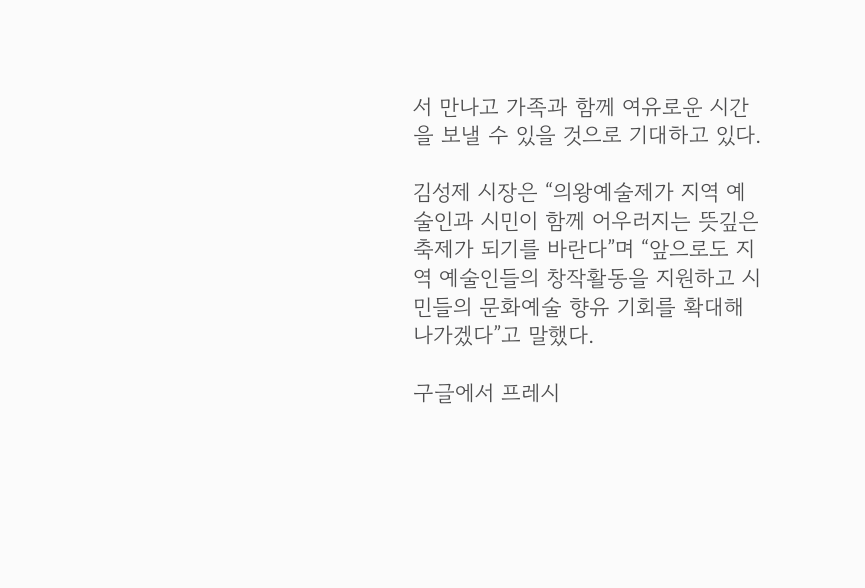서 만나고 가족과 함께 여유로운 시간을 보낼 수 있을 것으로 기대하고 있다.

김성제 시장은 “의왕예술제가 지역 예술인과 시민이 함께 어우러지는 뜻깊은 축제가 되기를 바란다”며 “앞으로도 지역 예술인들의 창작활동을 지원하고 시민들의 문화예술 향유 기회를 확대해 나가겠다”고 말했다.

구글에서 프레시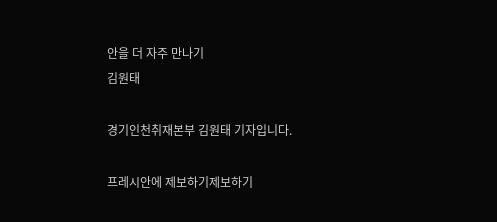안을 더 자주 만나기
김원태

경기인천취재본부 김원태 기자입니다.

프레시안에 제보하기제보하기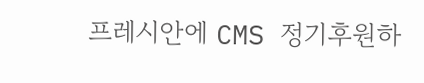프레시안에 CMS 정기후원하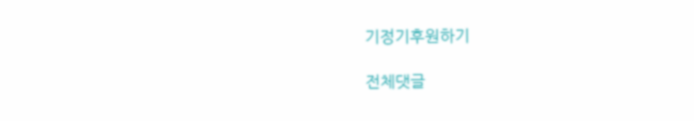기정기후원하기

전체댓글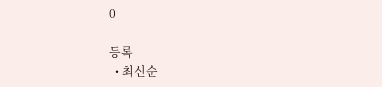0

등록
  • 최신순